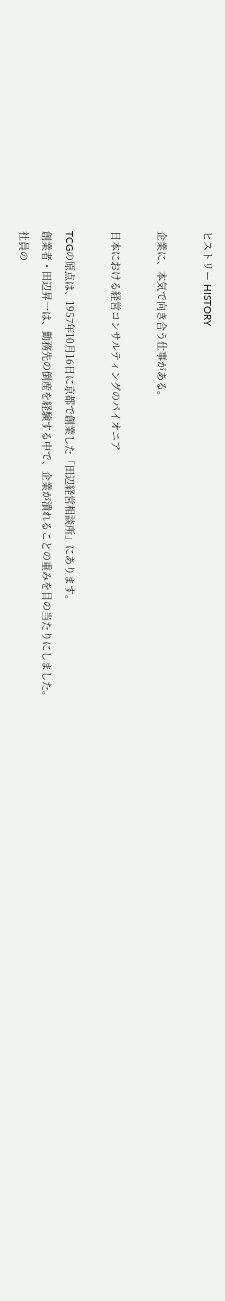ヒストリー HISTORY

企業に、本気で向き合う仕事がある。

日本における経営コンサルティングのパイオニア

TCGの原点は、1957年10月16日に京都で創業した「田辺経営相談所」にあります。
創業者・田辺昇一は、勤務先の倒産を経験する中で、企業が潰れることの重みを目の当たりにしました。
社員の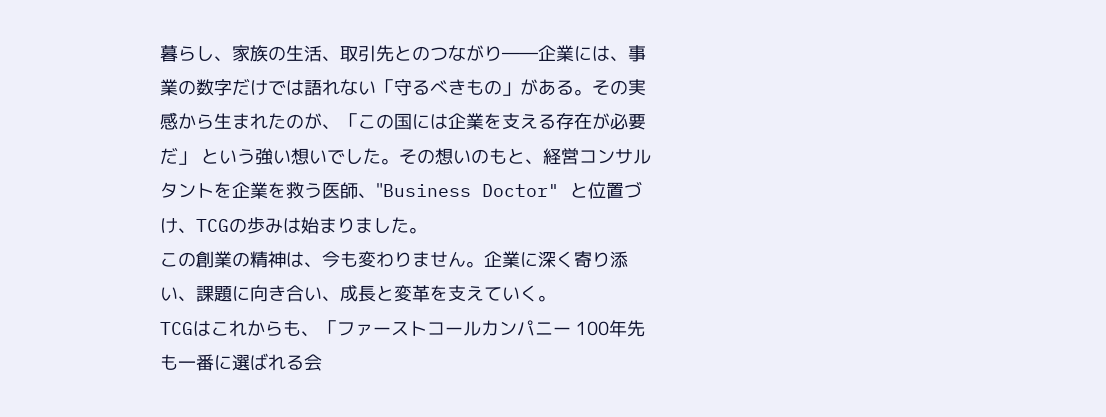暮らし、家族の生活、取引先とのつながり――企業には、事業の数字だけでは語れない「守るべきもの」がある。その実感から生まれたのが、「この国には企業を支える存在が必要だ」 という強い想いでした。その想いのもと、経営コンサルタントを企業を救う医師、"Business Doctor" と位置づけ、TCGの歩みは始まりました。
この創業の精神は、今も変わりません。企業に深く寄り添い、課題に向き合い、成長と変革を支えていく。
TCGはこれからも、「ファーストコールカンパニー 100年先も一番に選ばれる会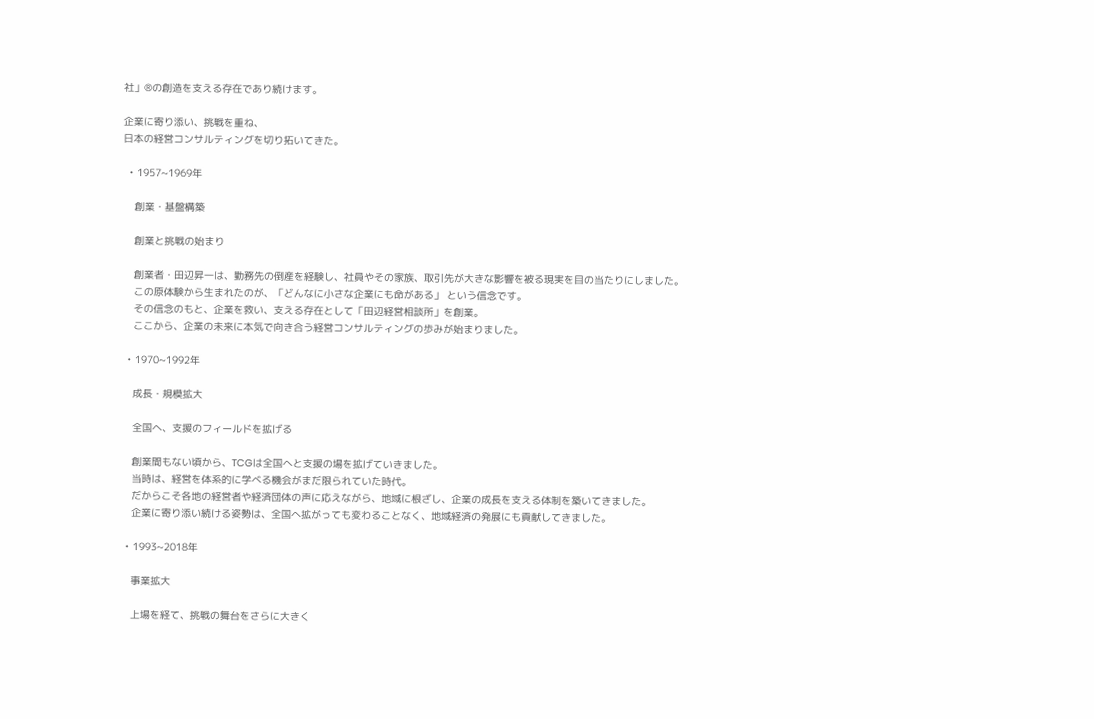社」®の創造を支える存在であり続けます。

企業に寄り添い、挑戦を重ね、
日本の経営コンサルティングを切り拓いてきた。

  • 1957~1969年

    創業・基盤構築

    創業と挑戦の始まり

    創業者・田辺昇一は、勤務先の倒産を経験し、社員やその家族、取引先が大きな影響を被る現実を目の当たりにしました。
    この原体験から生まれたのが、「どんなに小さな企業にも命がある」 という信念です。
    その信念のもと、企業を救い、支える存在として「田辺経営相談所」を創業。
    ここから、企業の未来に本気で向き合う経営コンサルティングの歩みが始まりました。

  • 1970~1992年

    成長・規模拡大

    全国へ、支援のフィールドを拡げる

    創業間もない頃から、TCGは全国へと支援の場を拡げていきました。
    当時は、経営を体系的に学べる機会がまだ限られていた時代。
    だからこそ各地の経営者や経済団体の声に応えながら、地域に根ざし、企業の成長を支える体制を築いてきました。
    企業に寄り添い続ける姿勢は、全国へ拡がっても変わることなく、地域経済の発展にも貢献してきました。

  • 1993~2018年

    事業拡大

    上場を経て、挑戦の舞台をさらに大きく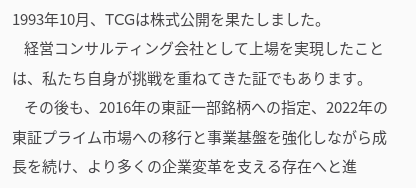1993年10月、TCGは株式公開を果たしました。
    経営コンサルティング会社として上場を実現したことは、私たち自身が挑戦を重ねてきた証でもあります。
    その後も、2016年の東証一部銘柄への指定、2022年の東証プライム市場への移行と事業基盤を強化しながら成長を続け、より多くの企業変革を支える存在へと進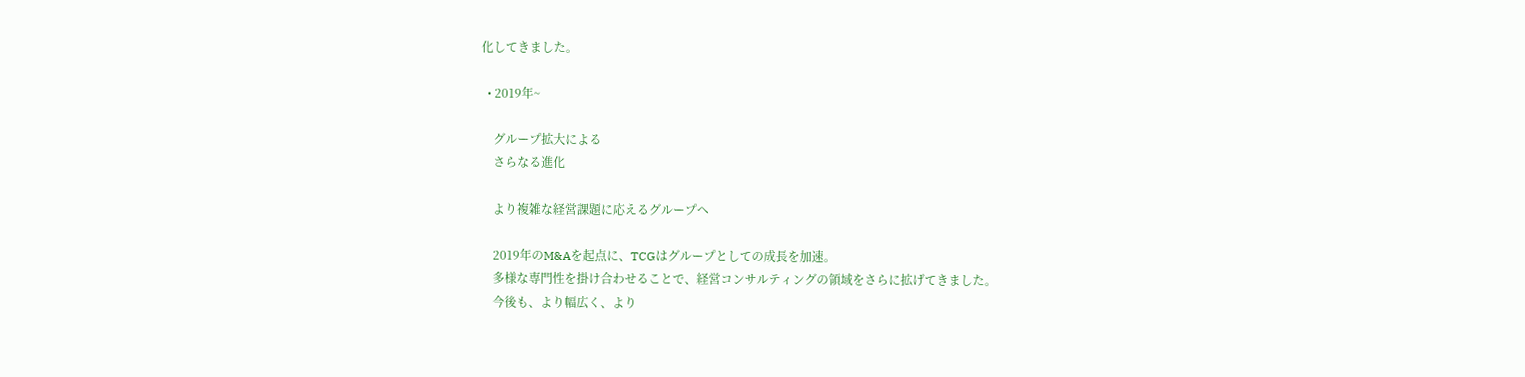化してきました。

  • 2019年~

    グループ拡大による
    さらなる進化

    より複雑な経営課題に応えるグループへ

    2019年のM&Aを起点に、TCGはグループとしての成長を加速。
    多様な専門性を掛け合わせることで、経営コンサルティングの領域をさらに拡げてきました。
    今後も、より幅広く、より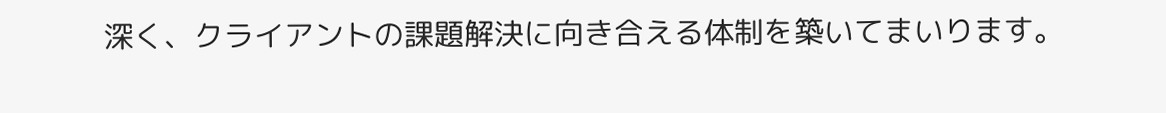深く、クライアントの課題解決に向き合える体制を築いてまいります。